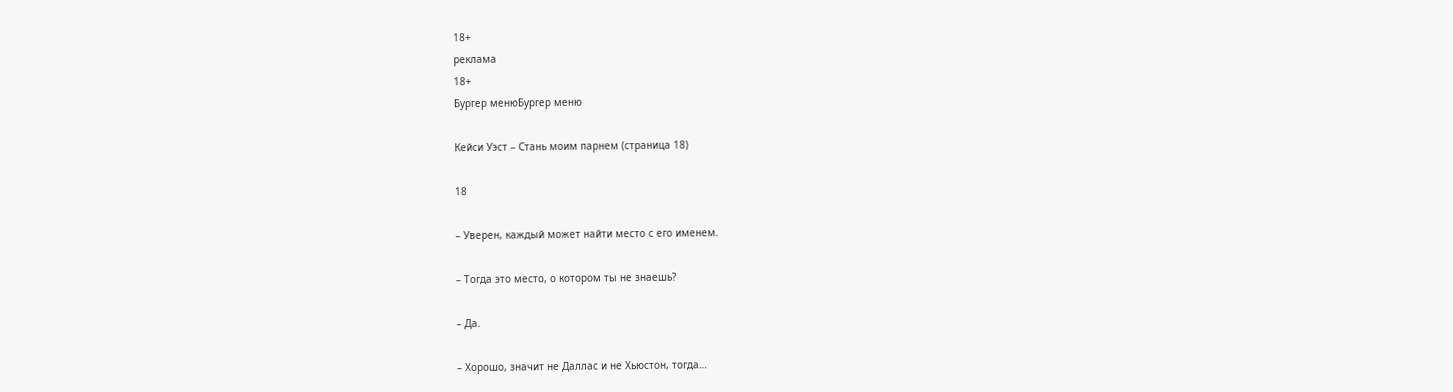18+
реклама
18+
Бургер менюБургер меню

Кейси Уэст – Стань моим парнем (страница 18)

18

– Уверен, каждый может найти место с его именем.

– Тогда это место, о котором ты не знаешь?

– Да.

– Хорошо, значит не Даллас и не Хьюстон, тогда…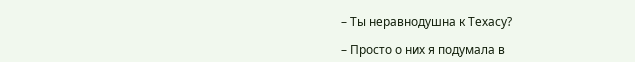– Ты неравнодушна к Техасу?

– Просто о них я подумала в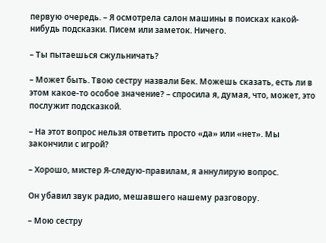первую очередь. – Я осмотрела салон машины в поисках какой-нибудь подсказки. Писем или заметок. Ничего.

– Ты пытаешься сжульничать?

– Может быть. Твою сестру назвали Бек. Можешь сказать, есть ли в этом какое-то особое значение? – спросила я, думая, что, может, это послужит подсказкой.

– На этот вопрос нельзя ответить просто «да» или «нет». Мы закончили с игрой?

– Хорошо, мистер Я-следую-правилам, я аннулирую вопрос.

Он убавил звук радио, мешавшего нашему разговору.

– Мою сестру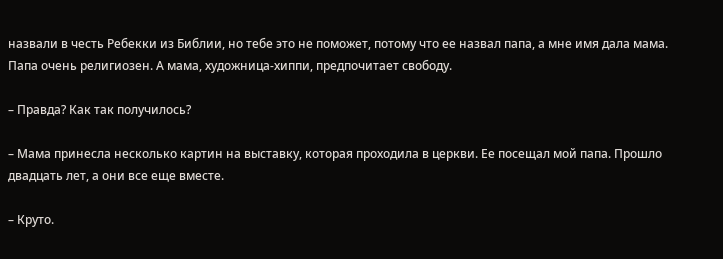назвали в честь Ребекки из Библии, но тебе это не поможет, потому что ее назвал папа, а мне имя дала мама. Папа очень религиозен. А мама, художница-хиппи, предпочитает свободу.

– Правда? Как так получилось?

– Мама принесла несколько картин на выставку, которая проходила в церкви. Ее посещал мой папа. Прошло двадцать лет, а они все еще вместе.

– Круто.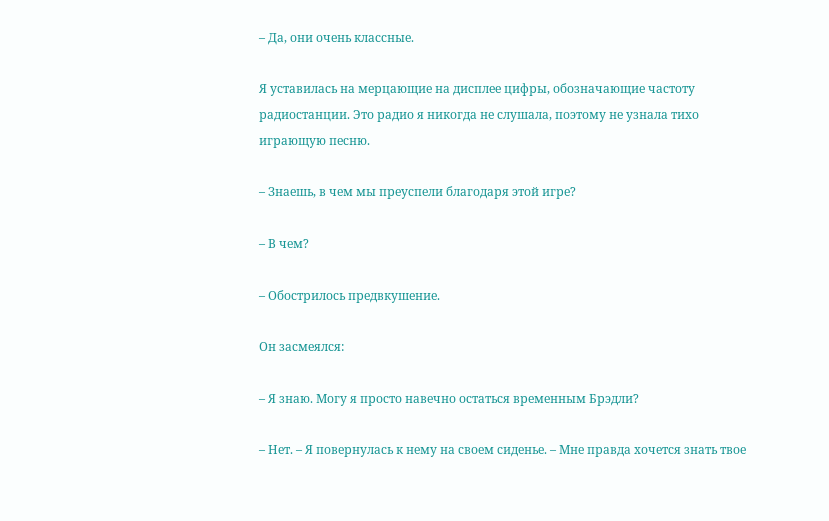– Да, они очень классные.

Я уставилась на мерцающие на дисплее цифры, обозначающие частоту радиостанции. Это радио я никогда не слушала, поэтому не узнала тихо играющую песню.

– Знаешь, в чем мы преуспели благодаря этой игре?

– В чем?

– Обострилось предвкушение.

Он засмеялся:

– Я знаю. Могу я просто навечно остаться временным Брэдли?

– Нет. – Я повернулась к нему на своем сиденье. – Мне правда хочется знать твое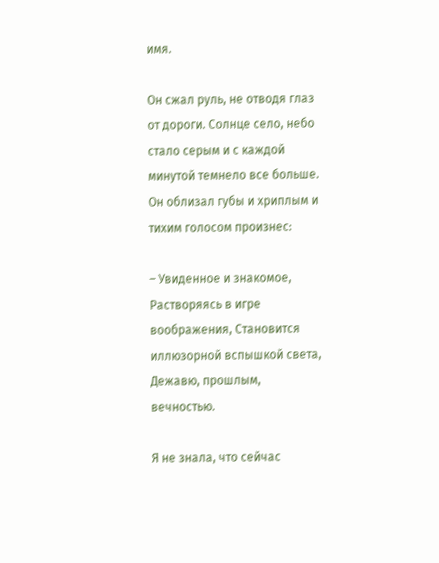имя.

Он сжал руль, не отводя глаз от дороги. Солнце село, небо стало серым и с каждой минутой темнело все больше. Он облизал губы и хриплым и тихим голосом произнес:

– Увиденное и знакомое, Растворяясь в игре воображения, Становится иллюзорной вспышкой света, Дежавю, прошлым, вечностью.

Я не знала, что сейчас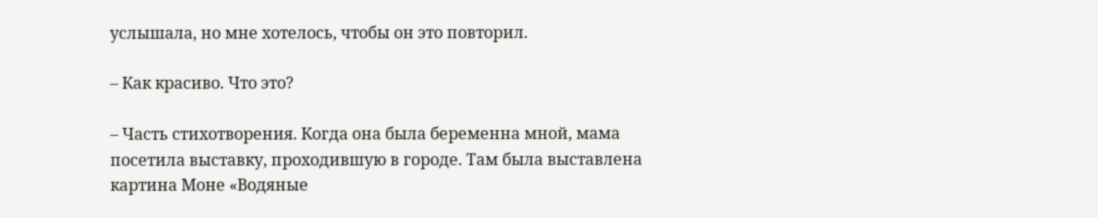услышала, но мне хотелось, чтобы он это повторил.

– Как красиво. Что это?

– Часть стихотворения. Когда она была беременна мной, мама посетила выставку, проходившую в городе. Там была выставлена картина Моне «Водяные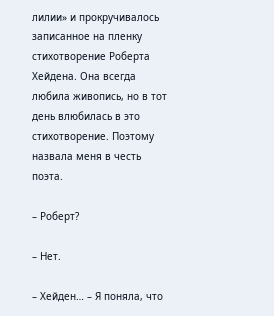лилии» и прокручивалось записанное на пленку стихотворение Роберта Хейдена. Она всегда любила живопись, но в тот день влюбилась в это стихотворение. Поэтому назвала меня в честь поэта.

– Роберт?

– Нет.

– Хейден… – Я поняла, что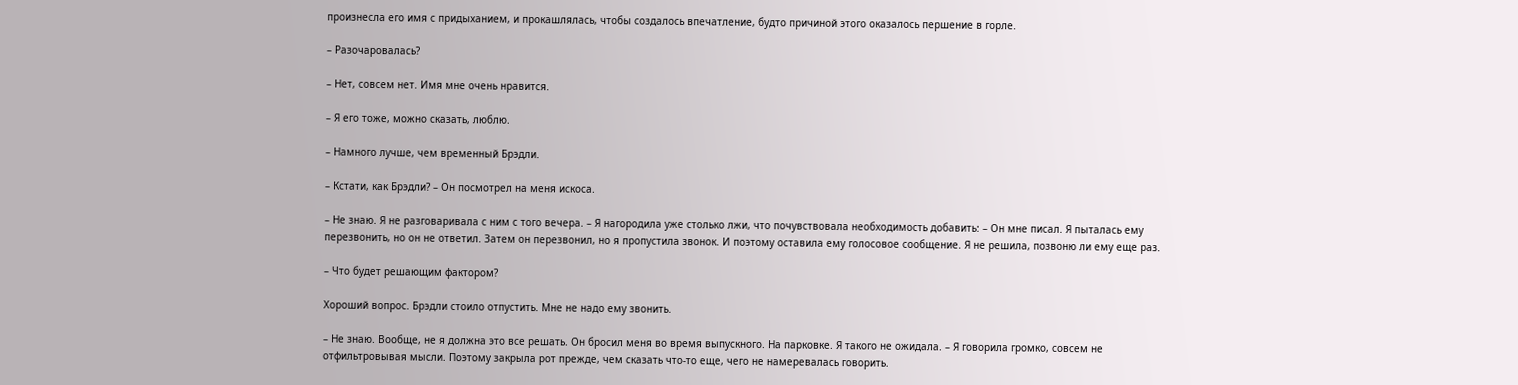произнесла его имя с придыханием, и прокашлялась, чтобы создалось впечатление, будто причиной этого оказалось першение в горле.

– Разочаровалась?

– Нет, совсем нет. Имя мне очень нравится.

– Я его тоже, можно сказать, люблю.

– Намного лучше, чем временный Брэдли.

– Кстати, как Брэдли? – Он посмотрел на меня искоса.

– Не знаю. Я не разговаривала с ним с того вечера. – Я нагородила уже столько лжи, что почувствовала необходимость добавить: – Он мне писал. Я пыталась ему перезвонить, но он не ответил. Затем он перезвонил, но я пропустила звонок. И поэтому оставила ему голосовое сообщение. Я не решила, позвоню ли ему еще раз.

– Что будет решающим фактором?

Хороший вопрос. Брэдли стоило отпустить. Мне не надо ему звонить.

– Не знаю. Вообще, не я должна это все решать. Он бросил меня во время выпускного. На парковке. Я такого не ожидала. – Я говорила громко, совсем не отфильтровывая мысли. Поэтому закрыла рот прежде, чем сказать что-то еще, чего не намеревалась говорить.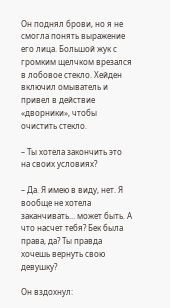Он поднял брови, но я не смогла понять выражение его лица. Большой жук с громким щелчком врезался в лобовое стекло. Хейден включил омыватель и привел в действие «дворники», чтобы очистить стекло.

– Ты хотела закончить это на своих условиях?

– Да. Я имею в виду, нет. Я вообще не хотела заканчивать… может быть. А что насчет тебя? Бек была права, да? Ты правда хочешь вернуть свою девушку?

Он вздохнул: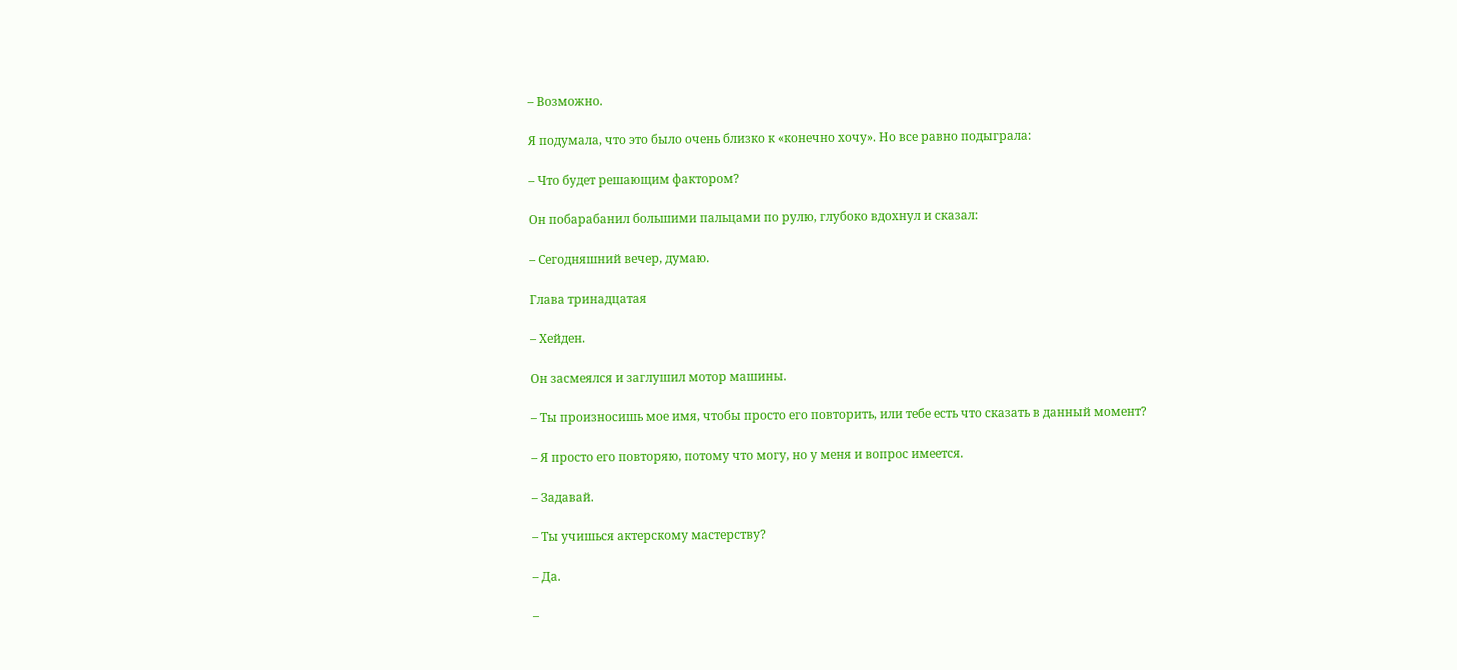– Возможно.

Я подумала, что это было очень близко к «конечно хочу». Но все равно подыграла:

– Что будет решающим фактором?

Он побарабанил большими пальцами по рулю, глубоко вдохнул и сказал:

– Сегодняшний вечер, думаю.

Глава тринадцатая

– Хейден.

Он засмеялся и заглушил мотор машины.

– Ты произносишь мое имя, чтобы просто его повторить, или тебе есть что сказать в данный момент?

– Я просто его повторяю, потому что могу, но у меня и вопрос имеется.

– Задавай.

– Ты учишься актерскому мастерству?

– Да.

–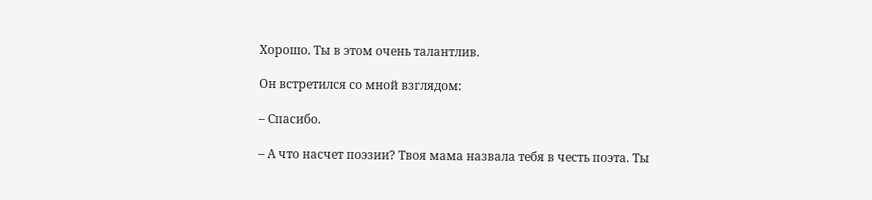Хорошо. Ты в этом очень талантлив.

Он встретился со мной взглядом:

– Спасибо.

– А что насчет поэзии? Твоя мама назвала тебя в честь поэта. Ты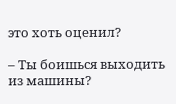это хоть оценил?

– Ты боишься выходить из машины?